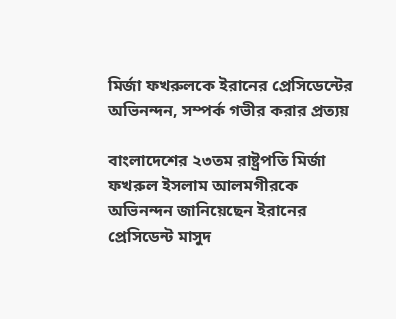মির্জা ফখরুলকে ইরানের প্রেসিডেন্টের অভিনন্দন, সম্পর্ক গভীর করার প্রত্যয়

বাংলাদেশের ২৩তম রাষ্ট্রপতি মির্জা ফখরুল ইসলাম আলমগীরকে অভিনন্দন জানিয়েছেন ইরানের প্রেসিডেন্ট মাসুদ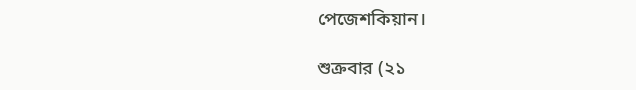পেজেশকিয়ান।

শুক্রবার (২১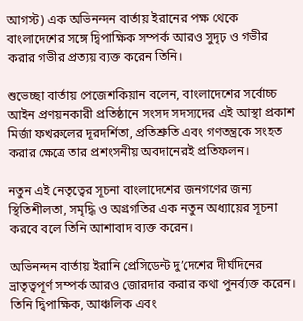আগস্ট) এক অভিনন্দন বার্তায় ইরানের পক্ষ থেকে বাংলাদেশের সঙ্গে দ্বিপাক্ষিক সম্পর্ক আরও সুদৃঢ় ও গভীর করার গভীর প্রত্যয় ব্যক্ত করেন তিনি।

শুভেচ্ছা বার্তায় পেজেশকিয়ান বলেন, বাংলাদেশের সর্বোচ্চ আইন প্রণয়নকারী প্রতিষ্ঠানে সংসদ সদস্যদের এই আস্থা প্রকাশ মির্জা ফখরুলের দূরদর্শিতা, প্রতিশ্রুতি এবং গণতন্ত্রকে সংহত করার ক্ষেত্রে তার প্রশংসনীয় অবদানেরই প্রতিফলন।

নতুন এই নেতৃত্বের সূচনা বাংলাদেশের জনগণের জন্য স্থিতিশীলতা, সমৃদ্ধি ও অগ্রগতির এক নতুন অধ্যায়ের সূচনা করবে বলে তিনি আশাবাদ ব্যক্ত করেন।

অভিনন্দন বার্তায় ইরানি প্রেসিডেন্ট দু’দেশের দীর্ঘদিনের ভ্রাতৃত্বপূর্ণ সম্পর্ক আরও জোরদার করার কথা পুনর্ব্যক্ত করেন। তিনি দ্বিপাক্ষিক, আঞ্চলিক এবং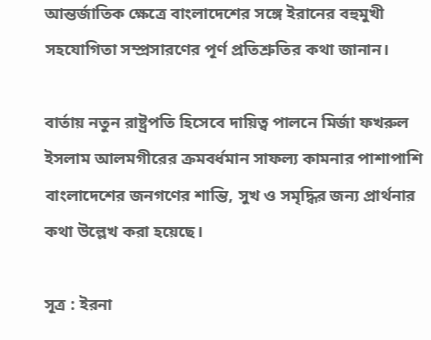আন্তর্জাতিক ক্ষেত্রে বাংলাদেশের সঙ্গে ইরানের বহুমুখী সহযোগিতা সম্প্রসারণের পূর্ণ প্রতিশ্রুতির কথা জানান।

বার্তায় নতুন রাষ্ট্রপতি হিসেবে দায়িত্ব পালনে মির্জা ফখরুল ইসলাম আলমগীরের ক্রমবর্ধমান সাফল্য কামনার পাশাপাশি বাংলাদেশের জনগণের শান্তি, সুখ ও সমৃদ্ধির জন্য প্রার্থনার কথা উল্লেখ করা হয়েছে।

সূত্র : ইরনা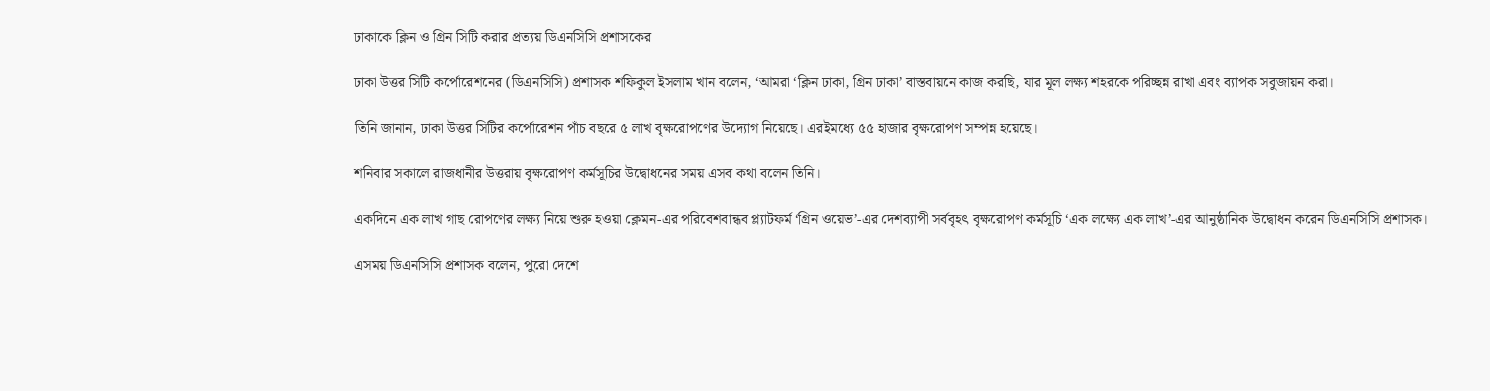ঢাকাকে ক্লিন ও গ্রিন সিটি করার প্রত্যয় ডিএনসিসি প্রশাসকের

ঢাকা উত্তর সিটি কর্পোরেশনের (ডিএনসিসি) প্রশাসক শফিকুল ইসলাম খান বলেন, ‘আমরা ‘ক্লিন ঢাকা, গ্রিন ঢাকা’ বাস্তবায়নে কাজ করছি, যার মূল লক্ষ্য শহরকে পরিচ্ছন্ন রাখা এবং ব্যাপক সবুজায়ন করা।

তিনি জানান, ঢাকা উত্তর সিটির কর্পোরেশন পাঁচ বছরে ৫ লাখ বৃক্ষরোপণের উদ্যোগ নিয়েছে। এরইমধ্যে ৫৫ হাজার বৃক্ষরোপণ সম্পন্ন হয়েছে।

শনিবার সকালে রাজধানীর উত্তরায় বৃক্ষরোপণ কর্মসূচির উদ্বোধনের সময় এসব কথা বলেন তিনি।

একদিনে এক লাখ গাছ রোপণের লক্ষ্য নিয়ে শুরু হওয়া ক্লেমন-এর পরিবেশবান্ধব প্ল্যাটফর্ম ‘গ্রিন ওয়েভ’-এর দেশব্যাপী সর্ববৃহৎ বৃক্ষরোপণ কর্মসূচি ‘এক লক্ষ্যে এক লাখ’-এর আনুষ্ঠানিক উদ্বোধন করেন ডিএনসিসি প্রশাসক।

এসময় ডিএনসিসি প্রশাসক বলেন, পুরো দেশে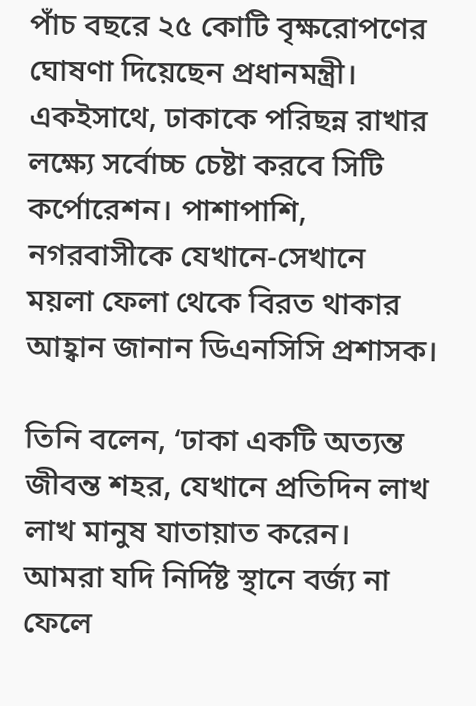পাঁচ বছরে ২৫ কোটি বৃক্ষরোপণের ঘোষণা দিয়েছেন প্রধানমন্ত্রী। একইসাথে, ঢাকাকে পরিছন্ন রাখার লক্ষ্যে সর্বোচ্চ চেষ্টা করবে সিটি কর্পোরেশন। পাশাপাশি, নগরবাসীকে যেখানে-সেখানে ময়লা ফেলা থেকে বিরত থাকার আহ্বান জানান ডিএনসিসি প্রশাসক।

তিনি বলেন, ‘ঢাকা একটি অত্যন্ত জীবন্ত শহর, যেখানে প্রতিদিন লাখ লাখ মানুষ যাতায়াত করেন। আমরা যদি নির্দিষ্ট স্থানে বর্জ্য না ফেলে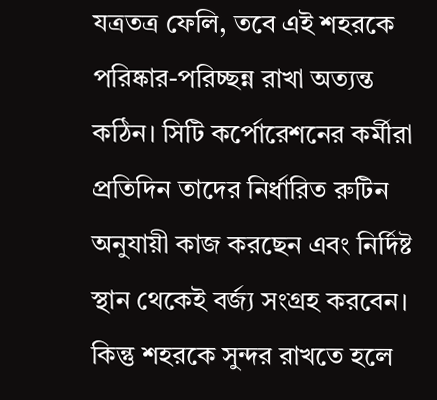যত্রতত্র ফেলি, তবে এই শহরকে পরিষ্কার-পরিচ্ছন্ন রাখা অত্যন্ত কঠিন। সিটি কর্পোরেশনের কর্মীরা প্রতিদিন তাদের নির্ধারিত রুটিন অনুযায়ী কাজ করছেন এবং নির্দিষ্ট স্থান থেকেই বর্জ্য সংগ্রহ করবেন। কিন্তু শহরকে সুন্দর রাখতে হলে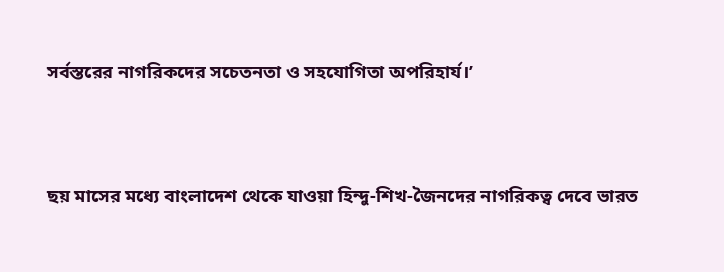সর্বস্তরের নাগরিকদের সচেতনতা ও সহযোগিতা অপরিহার্য।’




ছয় মাসের মধ্যে বাংলাদেশ থেকে যাওয়া হিন্দু-শিখ-জৈনদের নাগরিকত্ব দেবে ভারত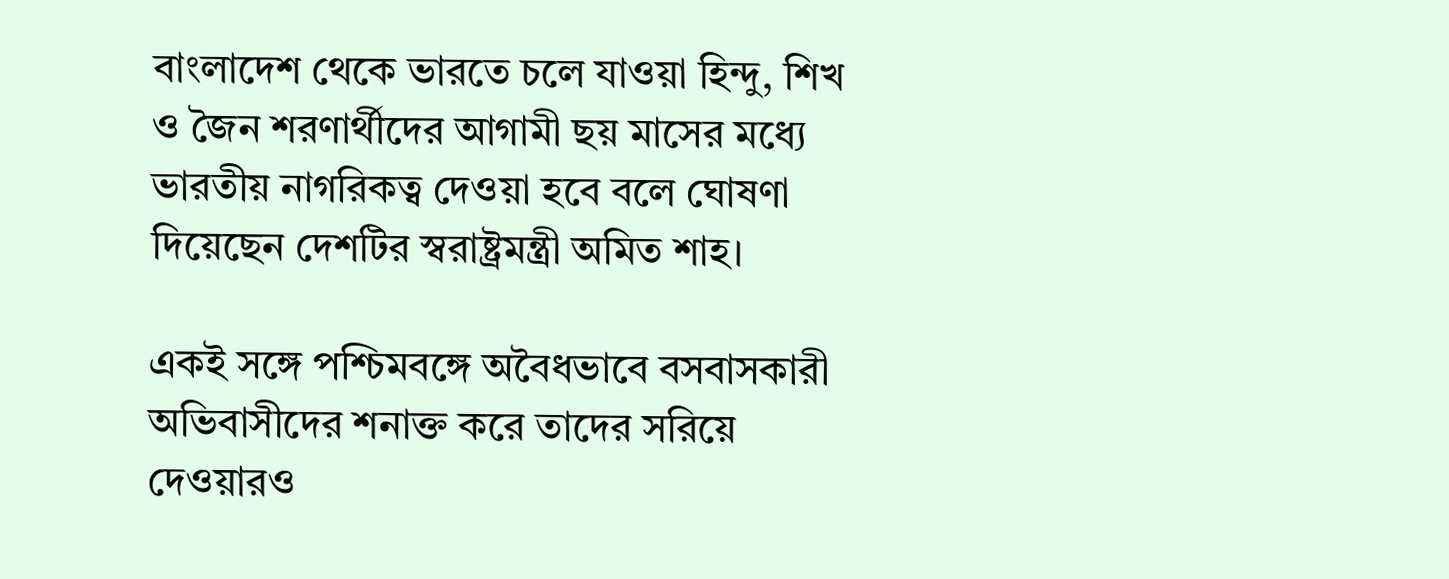বাংলাদেশ থেকে ভারতে চলে যাওয়া হিন্দু, শিখ ও জৈন শরণার্থীদের আগামী ছয় মাসের মধ্যে ভারতীয় নাগরিকত্ব দেওয়া হবে বলে ঘোষণা দিয়েছেন দেশটির স্বরাষ্ট্রমন্ত্রী অমিত শাহ।

একই সঙ্গে পশ্চিমবঙ্গে অবৈধভাবে বসবাসকারী অভিবাসীদের শনাক্ত করে তাদের সরিয়ে দেওয়ারও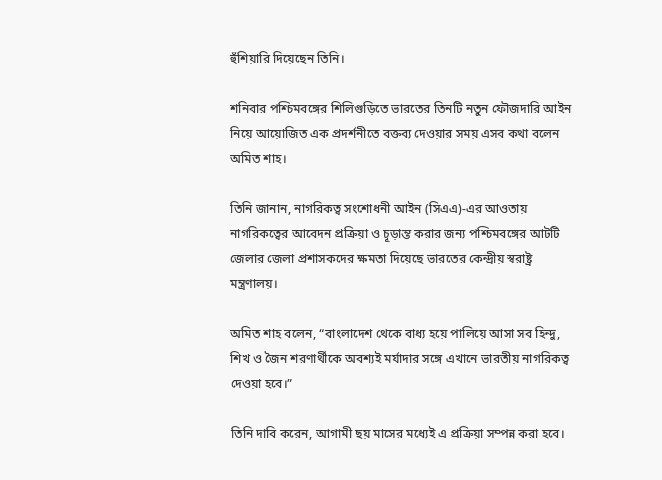হুঁশিয়ারি দিয়েছেন তিনি।

শনিবার পশ্চিমবঙ্গের শিলিগুড়িতে ভারতের তিনটি নতুন ফৌজদারি আইন নিয়ে আয়োজিত এক প্রদর্শনীতে বক্তব্য দেওয়ার সময় এসব কথা বলেন অমিত শাহ।

তিনি জানান, নাগরিকত্ব সংশোধনী আইন (সিএএ)-এর আওতায় নাগরিকত্বের আবেদন প্রক্রিয়া ও চূড়ান্ত করার জন্য পশ্চিমবঙ্গের আটটি জেলার জেলা প্রশাসকদের ক্ষমতা দিয়েছে ভারতের কেন্দ্রীয় স্বরাষ্ট্র মন্ত্রণালয়।

অমিত শাহ বলেন, “বাংলাদেশ থেকে বাধ্য হয়ে পালিয়ে আসা সব হিন্দু, শিখ ও জৈন শরণার্থীকে অবশ্যই মর্যাদার সঙ্গে এখানে ভারতীয় নাগরিকত্ব দেওয়া হবে।”

তিনি দাবি করেন, আগামী ছয় মাসের মধ্যেই এ প্রক্রিয়া সম্পন্ন করা হবে।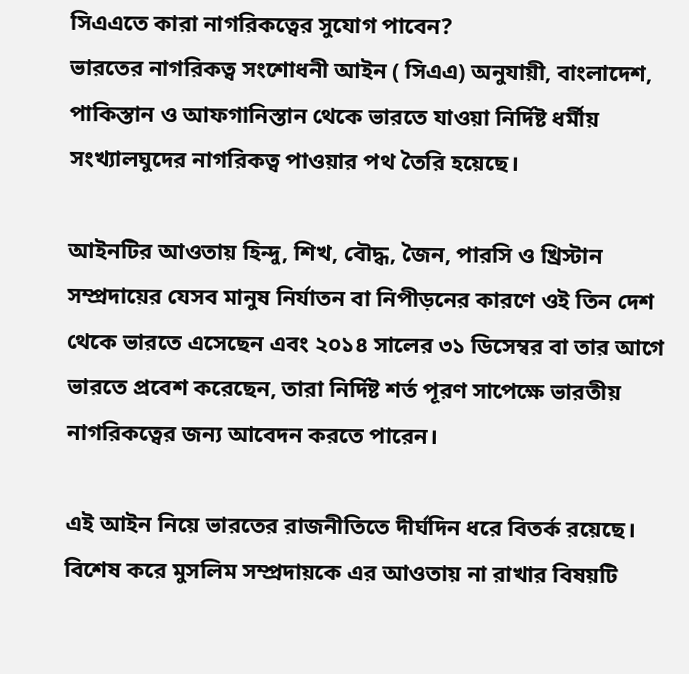সিএএতে কারা নাগরিকত্বের সুযোগ পাবেন?
ভারতের নাগরিকত্ব সংশোধনী আইন ( সিএএ) অনুযায়ী, বাংলাদেশ, পাকিস্তান ও আফগানিস্তান থেকে ভারতে যাওয়া নির্দিষ্ট ধর্মীয় সংখ্যালঘুদের নাগরিকত্ব পাওয়ার পথ তৈরি হয়েছে।

আইনটির আওতায় হিন্দু, শিখ, বৌদ্ধ, জৈন, পারসি ও খ্রিস্টান সম্প্রদায়ের যেসব মানুষ নির্যাতন বা নিপীড়নের কারণে ওই তিন দেশ থেকে ভারতে এসেছেন এবং ২০১৪ সালের ৩১ ডিসেম্বর বা তার আগে ভারতে প্রবেশ করেছেন, তারা নির্দিষ্ট শর্ত পূরণ সাপেক্ষে ভারতীয় নাগরিকত্বের জন্য আবেদন করতে পারেন।

এই আইন নিয়ে ভারতের রাজনীতিতে দীর্ঘদিন ধরে বিতর্ক রয়েছে। বিশেষ করে মুসলিম সম্প্রদায়কে এর আওতায় না রাখার বিষয়টি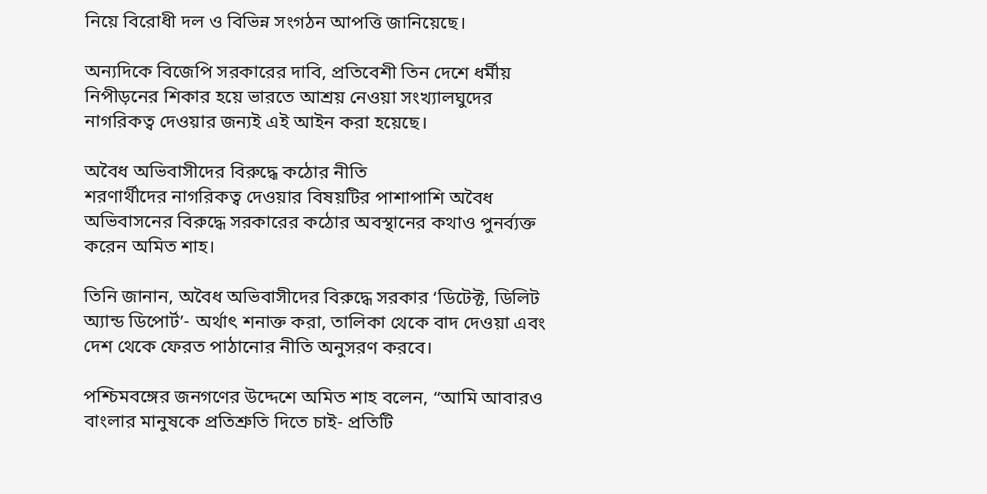নিয়ে বিরোধী দল ও বিভিন্ন সংগঠন আপত্তি জানিয়েছে।

অন্যদিকে বিজেপি সরকারের দাবি, প্রতিবেশী তিন দেশে ধর্মীয় নিপীড়নের শিকার হয়ে ভারতে আশ্রয় নেওয়া সংখ্যালঘুদের নাগরিকত্ব দেওয়ার জন্যই এই আইন করা হয়েছে।

অবৈধ অভিবাসীদের বিরুদ্ধে কঠোর নীতি
শরণার্থীদের নাগরিকত্ব দেওয়ার বিষয়টির পাশাপাশি অবৈধ অভিবাসনের বিরুদ্ধে সরকারের কঠোর অবস্থানের কথাও পুনর্ব্যক্ত করেন অমিত শাহ।

তিনি জানান, অবৈধ অভিবাসীদের বিরুদ্ধে সরকার ‘ডিটেক্ট, ডিলিট অ্যান্ড ডিপোর্ট’- অর্থাৎ শনাক্ত করা, তালিকা থেকে বাদ দেওয়া এবং দেশ থেকে ফেরত পাঠানোর নীতি অনুসরণ করবে।

পশ্চিমবঙ্গের জনগণের উদ্দেশে অমিত শাহ বলেন, “আমি আবারও বাংলার মানুষকে প্রতিশ্রুতি দিতে চাই- প্রতিটি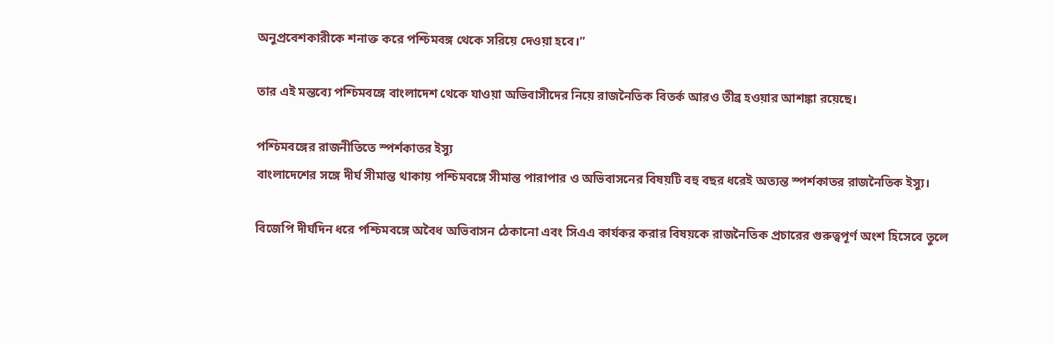অনুপ্রবেশকারীকে শনাক্ত করে পশ্চিমবঙ্গ থেকে সরিয়ে দেওয়া হবে।”

তার এই মন্তব্যে পশ্চিমবঙ্গে বাংলাদেশ থেকে যাওয়া অভিবাসীদের নিয়ে রাজনৈতিক বিতর্ক আরও তীব্র হওয়ার আশঙ্কা রয়েছে।

পশ্চিমবঙ্গের রাজনীতিতে স্পর্শকাতর ইস্যু
বাংলাদেশের সঙ্গে দীর্ঘ সীমান্ত থাকায় পশ্চিমবঙ্গে সীমান্ত পারাপার ও অভিবাসনের বিষয়টি বহু বছর ধরেই অত্যন্ত স্পর্শকাতর রাজনৈতিক ইস্যু।

বিজেপি দীর্ঘদিন ধরে পশ্চিমবঙ্গে অবৈধ অভিবাসন ঠেকানো এবং সিএএ কার্যকর করার বিষয়কে রাজনৈতিক প্রচারের গুরুত্বপূর্ণ অংশ হিসেবে তুলে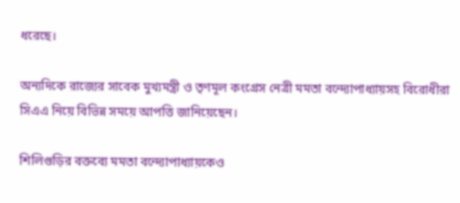ধরেছে।

অন্যদিকে রাজ্যের সাবেক মুখ্যমন্ত্রী ও তৃণমূল কংগ্রেস নেত্রী মমতা বন্দ্যোপাধ্যায়সহ বিরোধীরা সিএএ নিয়ে বিভিন্ন সময়ে আপত্তি জানিয়েছেন।

শিলিগুড়ির বক্তব্যে মমতা বন্দ্যোপাধ্যায়কেও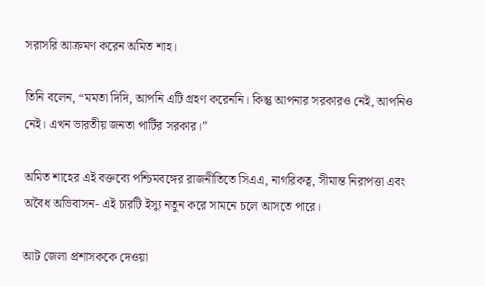সরাসরি আক্রমণ করেন অমিত শাহ।

তিনি বলেন, “মমতা দিদি, আপনি এটি গ্রহণ করেননি। কিন্তু আপনার সরকারও নেই, আপনিও নেই। এখন ভারতীয় জনতা পার্টির সরকার।”

অমিত শাহের এই বক্তব্যে পশ্চিমবঙ্গের রাজনীতিতে সিএএ, নাগরিকত্ব, সীমান্ত নিরাপত্তা এবং অবৈধ অভিবাসন- এই চারটি ইস্যু নতুন করে সামনে চলে আসতে পারে।

আট জেলা প্রশাসককে দেওয়া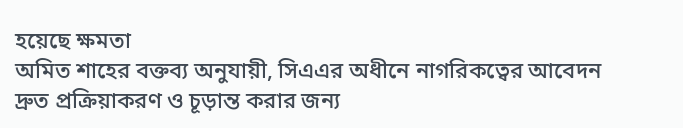হয়েছে ক্ষমতা
অমিত শাহের বক্তব্য অনুযায়ী, সিএএর অধীনে নাগরিকত্বের আবেদন দ্রুত প্রক্রিয়াকরণ ও চূড়ান্ত করার জন্য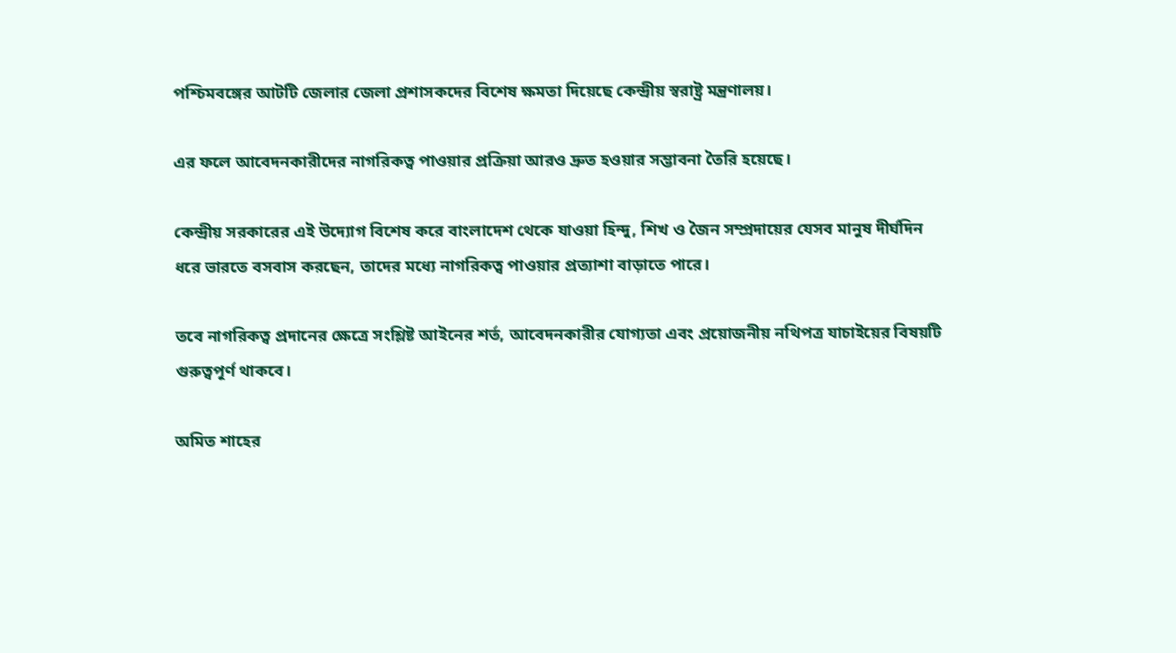পশ্চিমবঙ্গের আটটি জেলার জেলা প্রশাসকদের বিশেষ ক্ষমতা দিয়েছে কেন্দ্রীয় স্বরাষ্ট্র মন্ত্রণালয়।

এর ফলে আবেদনকারীদের নাগরিকত্ব পাওয়ার প্রক্রিয়া আরও দ্রুত হওয়ার সম্ভাবনা তৈরি হয়েছে।

কেন্দ্রীয় সরকারের এই উদ্যোগ বিশেষ করে বাংলাদেশ থেকে যাওয়া হিন্দু, শিখ ও জৈন সম্প্রদায়ের যেসব মানুষ দীর্ঘদিন ধরে ভারতে বসবাস করছেন, তাদের মধ্যে নাগরিকত্ব পাওয়ার প্রত্যাশা বাড়াতে পারে।

তবে নাগরিকত্ব প্রদানের ক্ষেত্রে সংশ্লিষ্ট আইনের শর্ত, আবেদনকারীর যোগ্যতা এবং প্রয়োজনীয় নথিপত্র যাচাইয়ের বিষয়টি গুরুত্বপূর্ণ থাকবে।

অমিত শাহের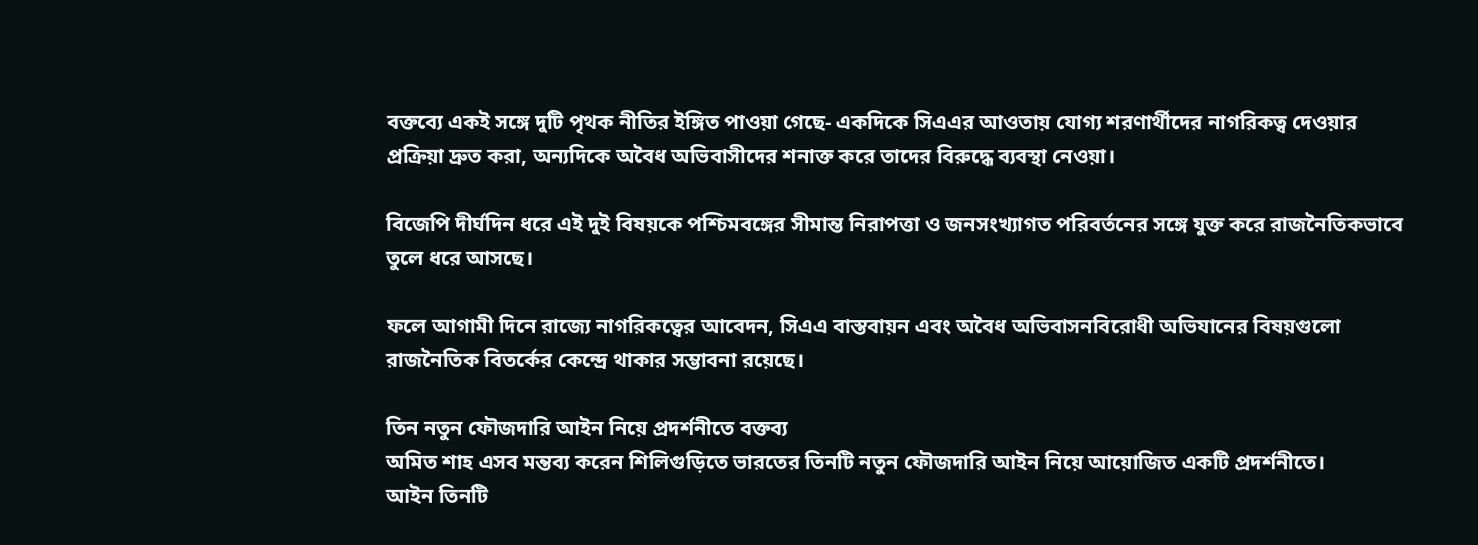বক্তব্যে একই সঙ্গে দুটি পৃথক নীতির ইঙ্গিত পাওয়া গেছে- একদিকে সিএএর আওতায় যোগ্য শরণার্থীদের নাগরিকত্ব দেওয়ার প্রক্রিয়া দ্রুত করা, অন্যদিকে অবৈধ অভিবাসীদের শনাক্ত করে তাদের বিরুদ্ধে ব্যবস্থা নেওয়া।

বিজেপি দীর্ঘদিন ধরে এই দুই বিষয়কে পশ্চিমবঙ্গের সীমান্ত নিরাপত্তা ও জনসংখ্যাগত পরিবর্তনের সঙ্গে যুক্ত করে রাজনৈতিকভাবে তুলে ধরে আসছে।

ফলে আগামী দিনে রাজ্যে নাগরিকত্বের আবেদন, সিএএ বাস্তবায়ন এবং অবৈধ অভিবাসনবিরোধী অভিযানের বিষয়গুলো রাজনৈতিক বিতর্কের কেন্দ্রে থাকার সম্ভাবনা রয়েছে।

তিন নতুন ফৌজদারি আইন নিয়ে প্রদর্শনীতে বক্তব্য
অমিত শাহ এসব মন্তব্য করেন শিলিগুড়িতে ভারতের তিনটি নতুন ফৌজদারি আইন নিয়ে আয়োজিত একটি প্রদর্শনীতে।
আইন তিনটি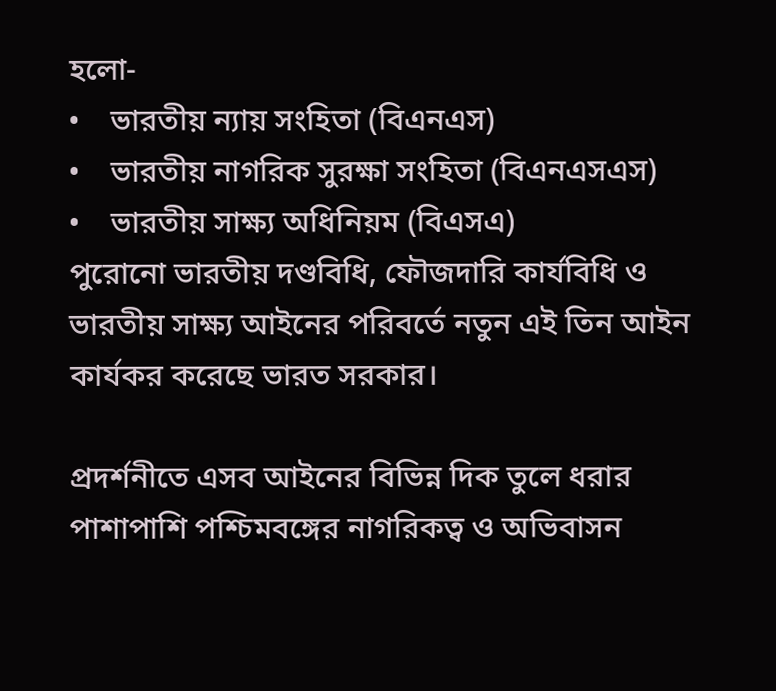হলো-
•    ভারতীয় ন্যায় সংহিতা (বিএনএস)
•    ভারতীয় নাগরিক সুরক্ষা সংহিতা (বিএনএসএস)
•    ভারতীয় সাক্ষ্য অধিনিয়ম (বিএসএ)
পুরোনো ভারতীয় দণ্ডবিধি, ফৌজদারি কার্যবিধি ও ভারতীয় সাক্ষ্য আইনের পরিবর্তে নতুন এই তিন আইন কার্যকর করেছে ভারত সরকার।

প্রদর্শনীতে এসব আইনের বিভিন্ন দিক তুলে ধরার পাশাপাশি পশ্চিমবঙ্গের নাগরিকত্ব ও অভিবাসন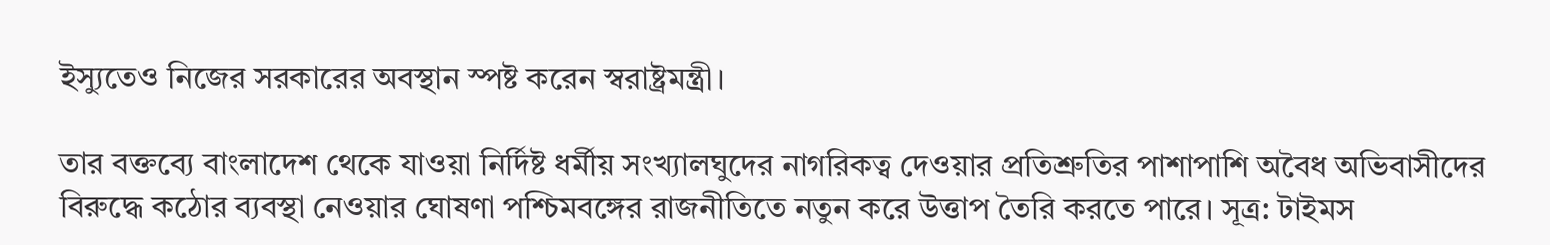ইস্যুতেও নিজের সরকারের অবস্থান স্পষ্ট করেন স্বরাষ্ট্রমন্ত্রী।

তার বক্তব্যে বাংলাদেশ থেকে যাওয়া নির্দিষ্ট ধর্মীয় সংখ্যালঘুদের নাগরিকত্ব দেওয়ার প্রতিশ্রুতির পাশাপাশি অবৈধ অভিবাসীদের বিরুদ্ধে কঠোর ব্যবস্থা নেওয়ার ঘোষণা পশ্চিমবঙ্গের রাজনীতিতে নতুন করে উত্তাপ তৈরি করতে পারে। সূত্র: টাইমস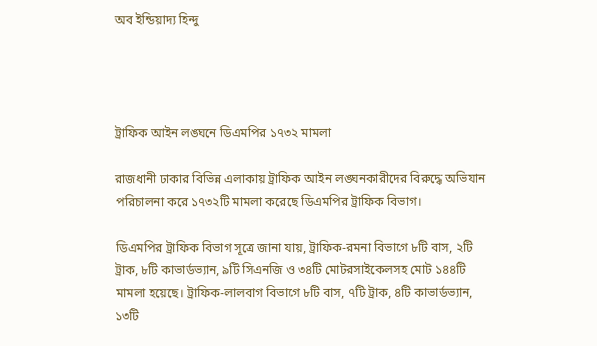অব ইন্ডিয়াদ্য হিন্দু




ট্রাফিক আইন লঙ্ঘনে ডিএমপির ১৭৩২ মামলা

রাজধানী ঢাকার বিভিন্ন এলাকায় ট্রাফিক আইন লঙ্ঘনকারীদের বিরুদ্ধে অভিযান পরিচালনা করে ১৭৩২টি মামলা করেছে ডিএমপির ট্রাফিক বিভাগ।

ডিএমপির ট্রাফিক বিভাগ সূত্রে জানা যায়, ট্রাফিক-রমনা বিভাগে ৮টি বাস, ২টি ট্রাক, ৮টি কাভার্ডভ্যান, ৯টি সিএনজি ও ৩৪টি মোটরসাইকেলসহ মোট ১৪৪টি মামলা হয়েছে। ট্রাফিক-লালবাগ বিভাগে ৮টি বাস, ৭টি ট্রাক, ৪টি কাভার্ডভ্যান, ১৩টি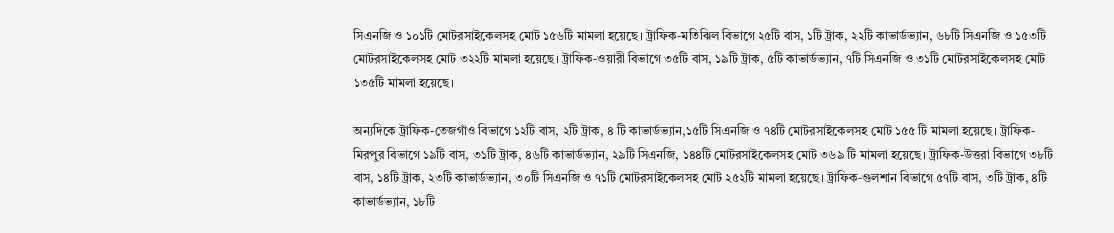সিএনজি ও ১০১টি মোটরসাইকেলসহ মোট ১৫৬টি মামলা হয়েছে। ট্রাফিক-মতিঝিল বিভাগে ২৫টি বাস, ১টি ট্রাক, ২২টি কাভার্ডভ্যান, ৬৮টি সিএনজি ও ১৫৩টি মোটরসাইকেলসহ মোট ৩২২টি মামলা হয়েছে। ট্রাফিক-ওয়ারী বিভাগে ৩৫টি বাস, ১৯টি ট্রাক, ৫টি কাভার্ডভ্যান, ৭টি সিএনজি ও ৩১টি মোটরসাইকেলসহ মোট ১৩৫টি মামলা হয়েছে।

অন্যদিকে ট্রাফিক-তেজগাঁও বিভাগে ১২টি বাস, ২টি ট্রাক, ৪ টি কাভার্ডভ্যান,১৫টি সিএনজি ও ৭৪টি মোটরসাইকেলসহ মোট ১৫৫ টি মামলা হয়েছে। ট্রাফিক-মিরপুর বিভাগে ১৯টি বাস, ৩১টি ট্রাক, ৪৬টি কাভার্ডভ্যান, ২৯টি সিএনজি, ১৪৪টি মোটরসাইকেলসহ মোট ৩৬৯ টি মামলা হয়েছে। ট্রাফিক-উত্তরা বিভাগে ৩৮টি বাস, ১৪টি ট্রাক, ২৩টি কাভার্ডভ্যান, ৩০টি সিএনজি ও ৭১টি মোটরসাইকেলসহ মোট ২৫২টি মামলা হয়েছে। ট্রাফিক-গুলশান বিভাগে ৫৭টি বাস, ৩টি ট্রাক, ৪টি কাভার্ডভ্যান, ১৮টি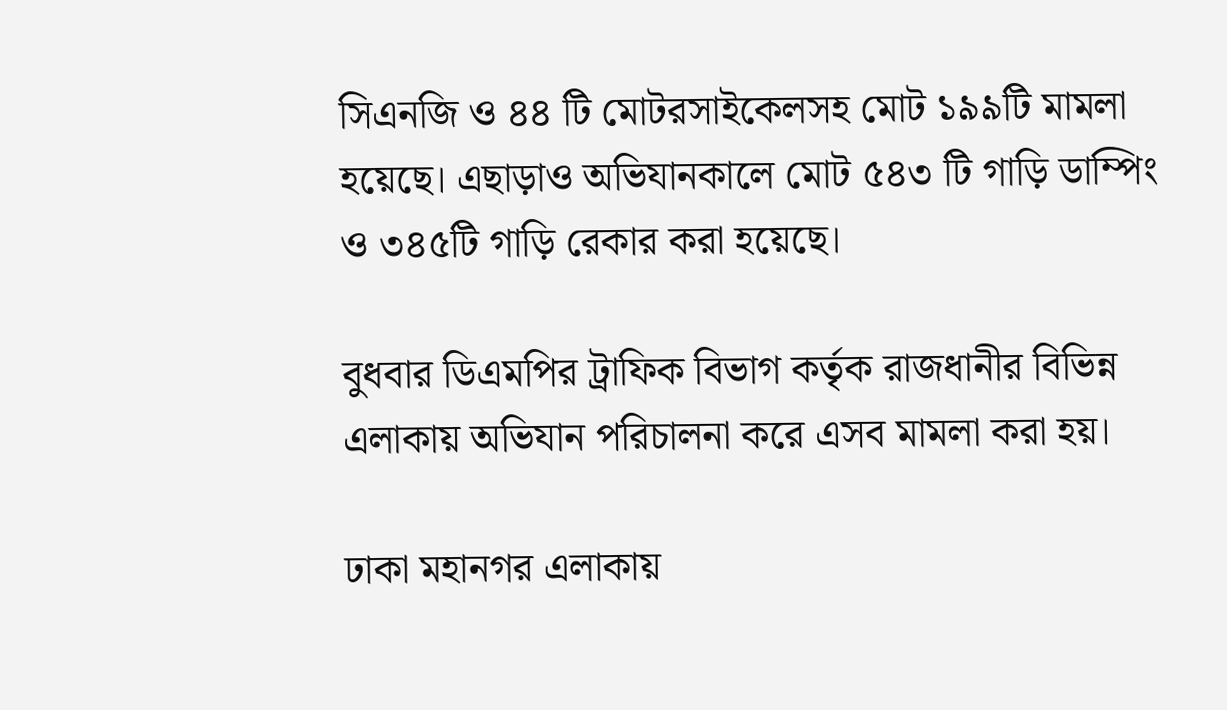সিএনজি ও ৪৪ টি মোটরসাইকেলসহ মোট ১৯৯টি মামলা হয়েছে। এছাড়াও অভিযানকালে মোট ৫৪৩ টি গাড়ি ডাম্পিং ও ৩৪৫টি গাড়ি রেকার করা হয়েছে।

বুধবার ডিএমপির ট্রাফিক বিভাগ কর্তৃক রাজধানীর বিভিন্ন এলাকায় অভিযান পরিচালনা করে এসব মামলা করা হয়।

ঢাকা মহানগর এলাকায়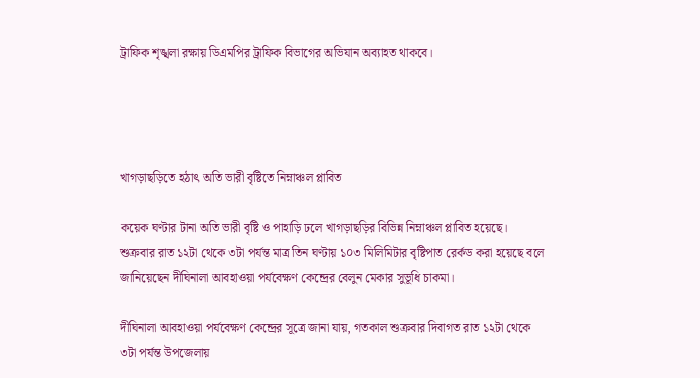ট্রাফিক শৃঙ্খলা রক্ষায় ডিএমপির ট্রাফিক বিভাগের অভিযান অব্যাহত থাকবে।




খাগড়াছড়িতে হঠাৎ অতি ভারী বৃষ্টিতে নিম্নাঞ্চল প্লাবিত

কয়েক ঘণ্টার টানা অতি ভারী বৃষ্টি ও পাহাড়ি ঢলে খাগড়াছড়ির বিভিন্ন নিম্নাঞ্চল প্লাবিত হয়েছে। শুক্রবার রাত ১২টা থেকে ৩টা পর্যন্ত মাত্র তিন ঘণ্টায় ১০৩ মিলিমিটার বৃষ্টিপাত রের্কড করা হয়েছে বলে জানিয়েছেন দীঘিনালা আবহাওয়া পর্যবেক্ষণ কেন্দ্রের বেলুন মেকার সুভূধি চাকমা।

দীঘিনালা আবহাওয়া পর্যবেক্ষণ কেন্দ্রের সূত্রে জানা যায়, গতকাল শুক্রবার দিবাগত রাত ১২টা থেকে ৩টা পর্যন্ত উপজেলায়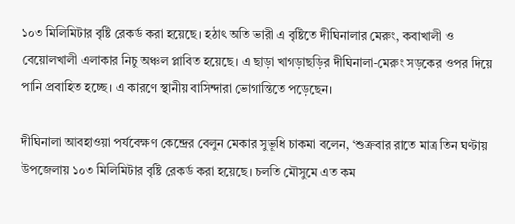১০৩ মিলিমিটার বৃষ্টি রেকর্ড করা হয়েছে। হঠাৎ অতি ভারী এ বৃষ্টিতে দীঘিনালার মেরুং, কবাখালী ও বেয়োলখালী এলাকার নিচু অঞ্চল প্লাবিত হয়েছে। এ ছাড়া খাগড়াছড়ির দীঘিনালা-মেরুং সড়কের ওপর দিয়ে পানি প্রবাহিত হচ্ছে। এ কারণে স্থানীয় বাসিন্দারা ভোগান্তিতে পড়েছেন।

দীঘিনালা আবহাওয়া পর্যবেক্ষণ কেন্দ্রের বেলুন মেকার সুভূধি চাকমা বলেন, ‘শুক্রবার রাতে মাত্র তিন ঘণ্টায় উপজেলায় ১০৩ মিলিমিটার বৃষ্টি রেকর্ড করা হয়েছে। চলতি মৌসুমে এত কম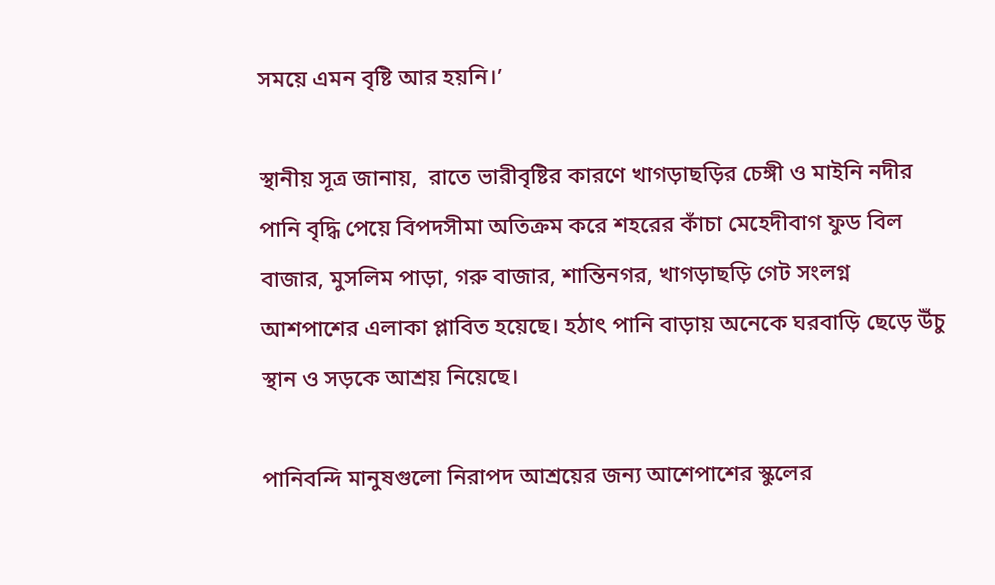সময়ে এমন বৃষ্টি আর হয়নি।’

স্থানীয় সূত্র জানায়,  রাতে ভারীবৃষ্টির কারণে খাগড়াছড়ির চেঙ্গী ও মাইনি নদীর পানি বৃদ্ধি পেয়ে বিপদসীমা অতিক্রম করে শহরের কাঁচা মেহেদীবাগ ফুড বিল বাজার, মুসলিম পাড়া, গরু বাজার, শান্তিনগর, খাগড়াছড়ি গেট সংলগ্ন আশপাশের এলাকা প্লাবিত হয়েছে। হঠাৎ পানি বাড়ায় অনেকে ঘরবাড়ি ছেড়ে উঁচু স্থান ও সড়কে আশ্রয় নিয়েছে।

পানিবন্দি মানুষগুলো নিরাপদ আশ্রয়ের জন্য আশেপাশের স্কুলের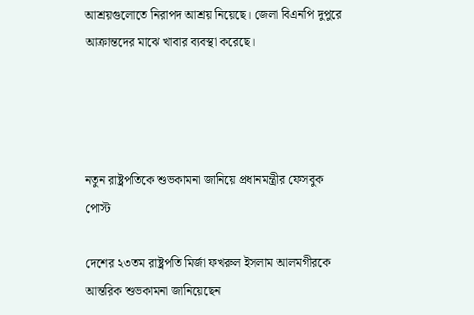আশ্রয়গুলোতে নিরাপদ আশ্রয় নিয়েছে। জেলা বিএনপি দুপুরে আক্রান্তদের মাঝে খাবার ব্যবস্থা করেছে।




নতুন রাষ্ট্রপতিকে শুভকামনা জানিয়ে প্রধানমন্ত্রীর ফেসবুক পোস্ট

দেশের ২৩তম রাষ্ট্রপতি মির্জা ফখরুল ইসলাম আলমগীরকে আন্তরিক শুভকামনা জানিয়েছেন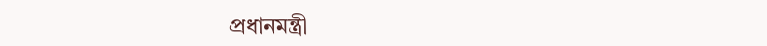প্রধানমন্ত্রী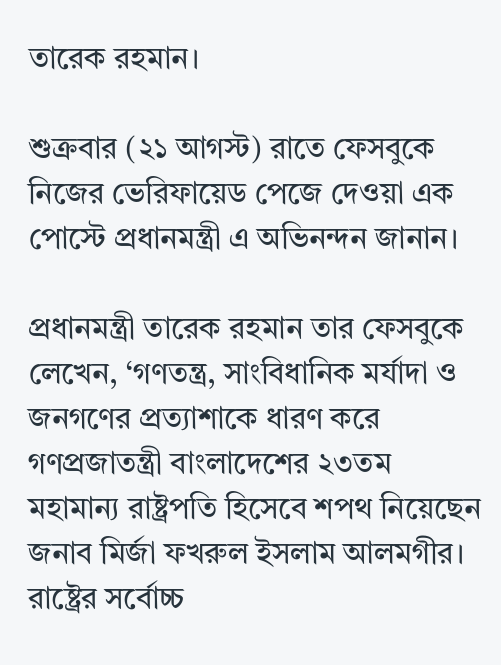তারেক রহমান।

শুক্রবার (২১ আগস্ট) রাতে ফেসবুকে নিজের ভেরিফায়েড পেজে দেওয়া এক পোস্টে প্রধানমন্ত্রী এ অভিনন্দন জানান।

প্রধানমন্ত্রী তারেক রহমান তার ফেসবুকে লেখেন, ‘গণতন্ত্র, সাংবিধানিক মর্যাদা ও জনগণের প্রত্যাশাকে ধারণ করে গণপ্রজাতন্ত্রী বাংলাদেশের ২৩তম মহামান্য রাষ্ট্রপতি হিসেবে শপথ নিয়েছেন জনাব মির্জা ফখরুল ইসলাম আলমগীর। রাষ্ট্রের সর্বোচ্চ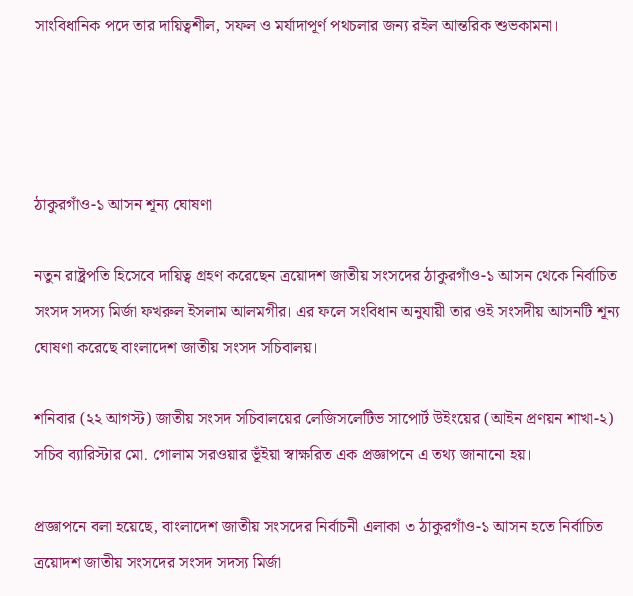সাংবিধানিক পদে তার দায়িত্বশীল, সফল ও মর্যাদাপূর্ণ পথচলার জন্য রইল আন্তরিক শুভকামনা।




ঠাকুরগাঁও-১ আসন শূন্য ঘোষণা

নতুন রাষ্ট্রপতি হিসেবে দায়িত্ব গ্রহণ করেছেন ত্রয়োদশ জাতীয় সংসদের ঠাকুরগাঁও-১ আসন থেকে নির্বাচিত সংসদ সদস্য মির্জা ফখরুল ইসলাম আলমগীর। এর ফলে সংবিধান অনুযায়ী তার ওই সংসদীয় আসনটি শূন্য ঘোষণা করেছে বাংলাদেশ জাতীয় সংসদ সচিবালয়।

শনিবার (২২ আগস্ট) জাতীয় সংসদ সচিবালয়ের লেজিসলেটিভ সাপোর্ট উইংয়ের (আইন প্রণয়ন শাখা-২) সচিব ব্যারিস্টার মো. গোলাম সরওয়ার ভূঁইয়া স্বাক্ষরিত এক প্রজ্ঞাপনে এ তথ্য জানানো হয়।

প্রজ্ঞাপনে বলা হয়েছে, বাংলাদেশ জাতীয় সংসদের নির্বাচনী এলাকা ৩ ঠাকুরগাঁও-১ আসন হতে নির্বাচিত ত্রয়োদশ জাতীয় সংসদের সংসদ সদস্য মির্জা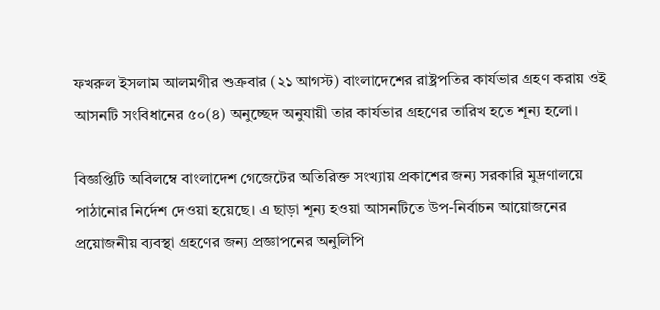ফখরুল ইসলাম আলমগীর শুক্রবার (২১ আগস্ট) বাংলাদেশের রাষ্ট্রপতির কার্যভার গ্রহণ করায় ওই আসনটি সংবিধানের ৫০(৪) অনুচ্ছেদ অনুযায়ী তার কার্যভার গ্রহণের তারিখ হতে শূন্য হলো।

বিজ্ঞপ্তিটি অবিলম্বে বাংলাদেশ গেজেটের অতিরিক্ত সংখ্যায় প্রকাশের জন্য সরকারি মুদ্রণালয়ে পাঠানোর নির্দেশ দেওয়া হয়েছে। এ ছাড়া শূন্য হওয়া আসনটিতে উপ-নির্বাচন আয়োজনের প্রয়োজনীয় ব্যবস্থা গ্রহণের জন্য প্রজ্ঞাপনের অনুলিপি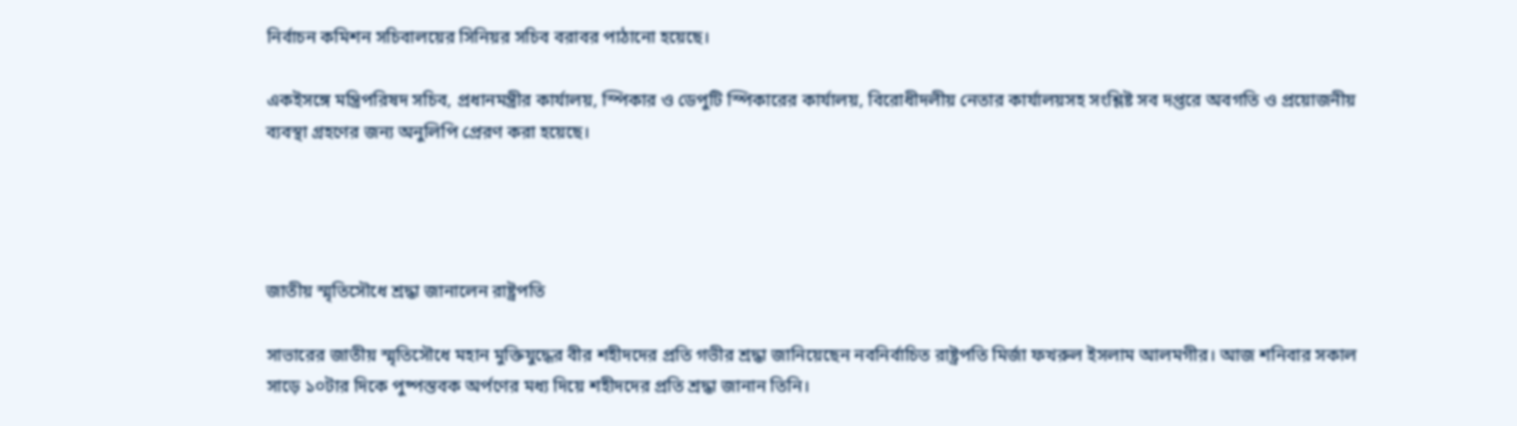নির্বাচন কমিশন সচিবালয়ের সিনিয়র সচিব বরাবর পাঠানো হয়েছে।

একইসঙ্গে মন্ত্রিপরিষদ সচিব, প্রধানমন্ত্রীর কার্যালয়, স্পিকার ও ডেপুটি স্পিকারের কার্যালয়, বিরোধীদলীয় নেতার কার্যালয়সহ সংশ্লিষ্ট সব দপ্তরে অবগতি ও প্রয়োজনীয় ব্যবস্থা গ্রহণের জন্য অনুলিপি প্রেরণ করা হয়েছে।




জাতীয় স্মৃতিসৌধে শ্রদ্ধা জানালেন রাষ্ট্রপতি

সাভারের জাতীয় স্মৃতিসৌধে মহান মুক্তিযুদ্ধের বীর শহীদদের প্রতি গভীর শ্রদ্ধা জানিয়েছেন নবনির্বাচিত রাষ্ট্রপতি মির্জা ফখরুল ইসলাম আলমগীর। আজ শনিবার সকাল সাড়ে ১০টার দিকে পুষ্পস্তবক অর্পণের মধ্য দিয়ে শহীদদের প্রতি শ্রদ্ধা জানান তিনি।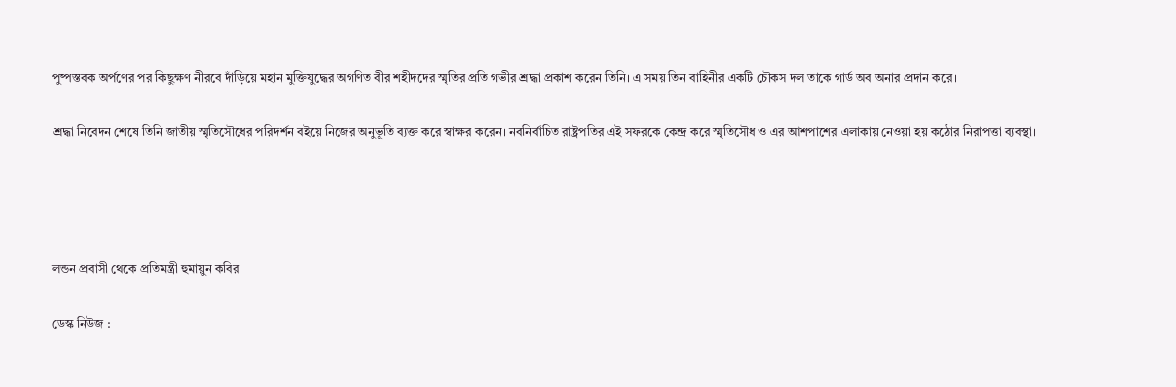পুষ্পস্তবক অর্পণের পর কিছুক্ষণ নীরবে দাঁড়িয়ে মহান মুক্তিযুদ্ধের অগণিত বীর শহীদদের স্মৃতির প্রতি গভীর শ্রদ্ধা প্রকাশ করেন তিনি। এ সময় তিন বাহিনীর একটি চৌকস দল তাকে গার্ড অব অনার প্রদান করে।

শ্রদ্ধা নিবেদন শেষে তিনি জাতীয় স্মৃতিসৌধের পরিদর্শন বইয়ে নিজের অনুভূতি ব্যক্ত করে স্বাক্ষর করেন। নবনির্বাচিত রাষ্ট্রপতির এই সফরকে কেন্দ্র করে স্মৃতিসৌধ ও এর আশপাশের এলাকায় নেওয়া হয় কঠোর নিরাপত্তা ব্যবস্থা।




লন্ডন প্রবাসী থেকে প্রতিমন্ত্রী হুমায়ুন কবির

ডেস্ক নিউজ :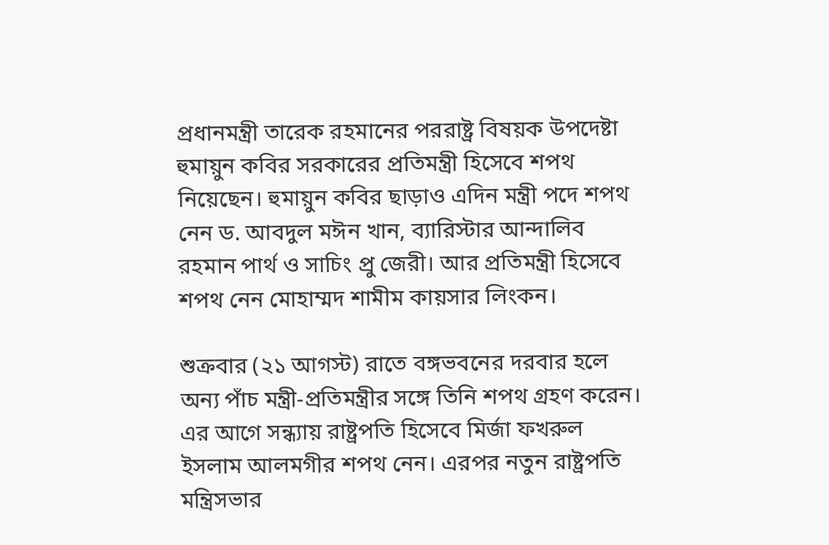প্রধানমন্ত্রী তারেক রহমানের পররাষ্ট্র বিষয়ক উপদেষ্টা হুমায়ুন কবির সরকারের প্রতিমন্ত্রী হিসেবে শপথ নিয়েছেন। হুমায়ুন কবির ছাড়াও এদিন মন্ত্রী পদে শপথ নেন ড. আবদুল মঈন খান, ব্যারিস্টার আন্দালিব রহমান পার্থ ও সাচিং প্রু জেরী। আর প্রতিমন্ত্রী হিসেবে শপথ নেন মোহাম্মদ শামীম কায়সার লিংকন।

শুক্রবার (২১ আগস্ট) রাতে বঙ্গভবনের দরবার হলে অন্য পাঁচ মন্ত্রী-প্রতিমন্ত্রীর সঙ্গে তিনি শপথ গ্রহণ করেন। এর আগে সন্ধ্যায় রাষ্ট্রপতি হিসেবে মির্জা ফখরুল ইসলাম আলমগীর শপথ নেন। এরপর নতুন রাষ্ট্রপতি মন্ত্রিসভার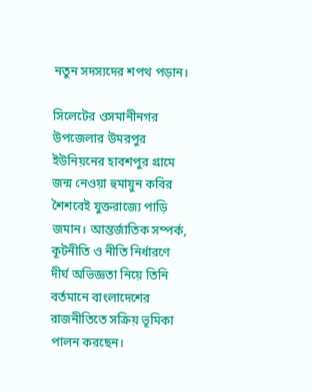নতুন সদস্যদের শপথ পড়ান।

সিলেটের ওসমানীনগর উপজেলার উমরপুর ইউনিয়নের হাবশপুর গ্রামে জন্ম নেওয়া হুমায়ুন কবির শৈশবেই যুক্তরাজ্যে পাড়ি জমান। আন্তর্জাতিক সম্পর্ক, কূটনীতি ও নীতি নির্ধারণে দীর্ঘ অভিজ্ঞতা নিয়ে তিনি বর্তমানে বাংলাদেশের রাজনীতিতে সক্রিয় ভূমিকা পালন করছেন।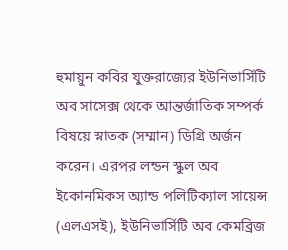হুমায়ুন কবির যুক্তরাজ্যের ইউনিভার্সিটি অব সাসেক্স থেকে আন্তর্জাতিক সম্পর্ক বিষয়ে স্নাতক (সম্মান) ডিগ্রি অর্জন করেন। এরপর লন্ডন স্কুল অব ইকোনমিকস অ্যান্ড পলিটিক্যাল সায়েন্স (এলএসই), ইউনিভার্সিটি অব কেমব্রিজ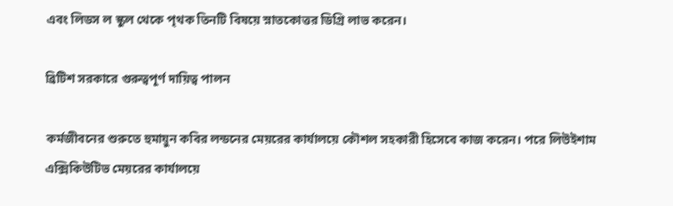এবং লিডস ল স্কুল থেকে পৃথক তিনটি বিষয়ে স্নাতকোত্তর ডিগ্রি লাভ করেন।

ব্রিটিশ সরকারে গুরুত্বপূর্ণ দায়িত্ব পালন

কর্মজীবনের শুরুতে হুমায়ুন কবির লন্ডনের মেয়রের কার্যালয়ে কৌশল সহকারী হিসেবে কাজ করেন। পরে লিউইশাম এক্সিকিউটিভ মেয়রের কার্যালয়ে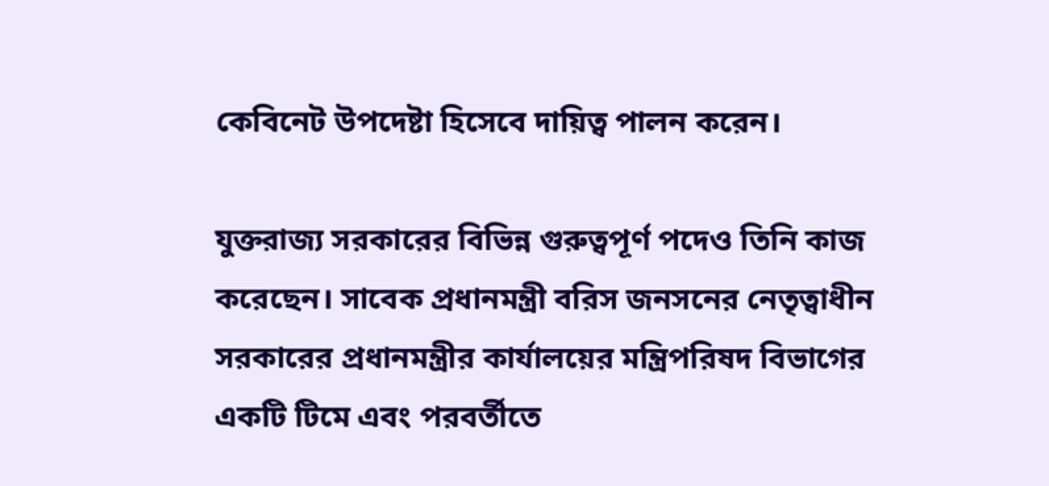কেবিনেট উপদেষ্টা হিসেবে দায়িত্ব পালন করেন।

যুক্তরাজ্য সরকারের বিভিন্ন গুরুত্বপূর্ণ পদেও তিনি কাজ করেছেন। সাবেক প্রধানমন্ত্রী বরিস জনসনের নেতৃত্বাধীন সরকারের প্রধানমন্ত্রীর কার্যালয়ের মন্ত্রিপরিষদ বিভাগের একটি টিমে এবং পরবর্তীতে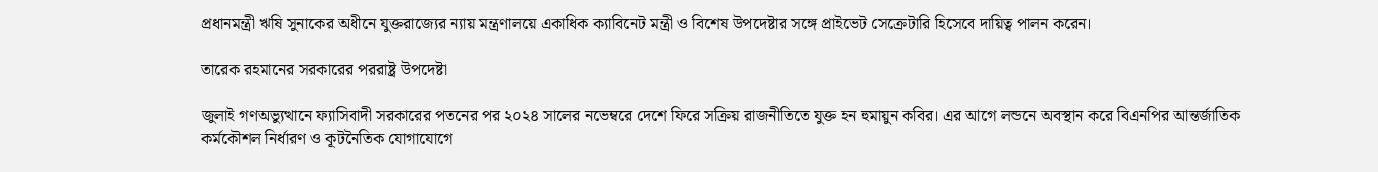প্রধানমন্ত্রী ঋষি সুনাকের অধীনে যুক্তরাজ্যের ন্যায় মন্ত্রণালয়ে একাধিক ক্যাবিনেট মন্ত্রী ও বিশেষ উপদেষ্টার সঙ্গে প্রাইভেট সেক্রেটারি হিসেবে দায়িত্ব পালন করেন।

তারেক রহমানের সরকারের পররাষ্ট্র উপদেষ্টা

জুলাই গণঅভ্যুত্থানে ফ্যাসিবাদী সরকারের পতনের পর ২০২৪ সালের নভেম্বরে দেশে ফিরে সক্রিয় রাজনীতিতে যুক্ত হন হুমায়ুন কবির। এর আগে লন্ডনে অবস্থান করে বিএনপির আন্তর্জাতিক কর্মকৌশল নির্ধারণ ও কূটনৈতিক যোগাযোগে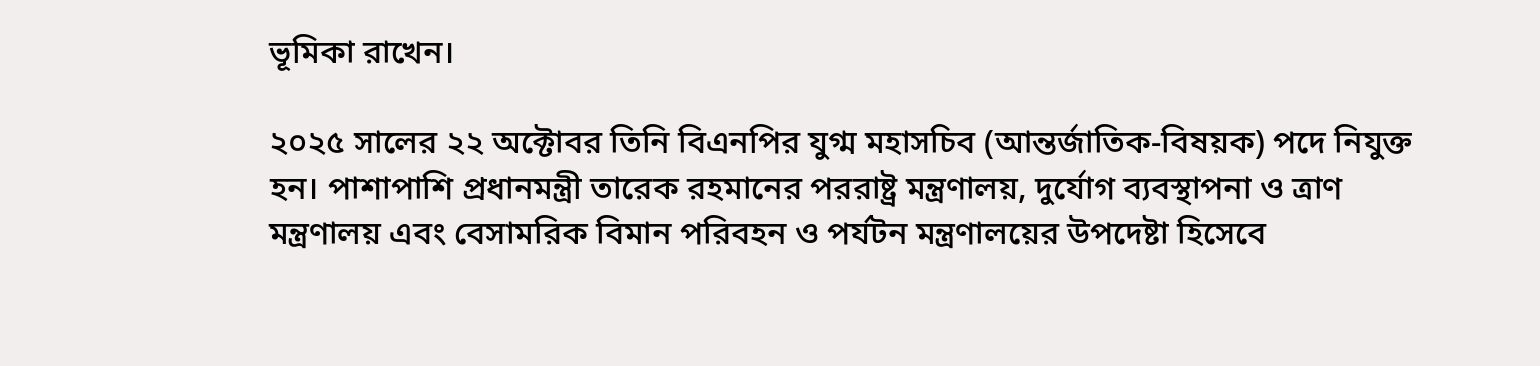ভূমিকা রাখেন।

২০২৫ সালের ২২ অক্টোবর তিনি বিএনপির যুগ্ম মহাসচিব (আন্তর্জাতিক-বিষয়ক) পদে নিযুক্ত হন। পাশাপাশি প্রধানমন্ত্রী তারেক রহমানের পররাষ্ট্র মন্ত্রণালয়, দুর্যোগ ব্যবস্থাপনা ও ত্রাণ মন্ত্রণালয় এবং বেসামরিক বিমান পরিবহন ও পর্যটন মন্ত্রণালয়ের উপদেষ্টা হিসেবে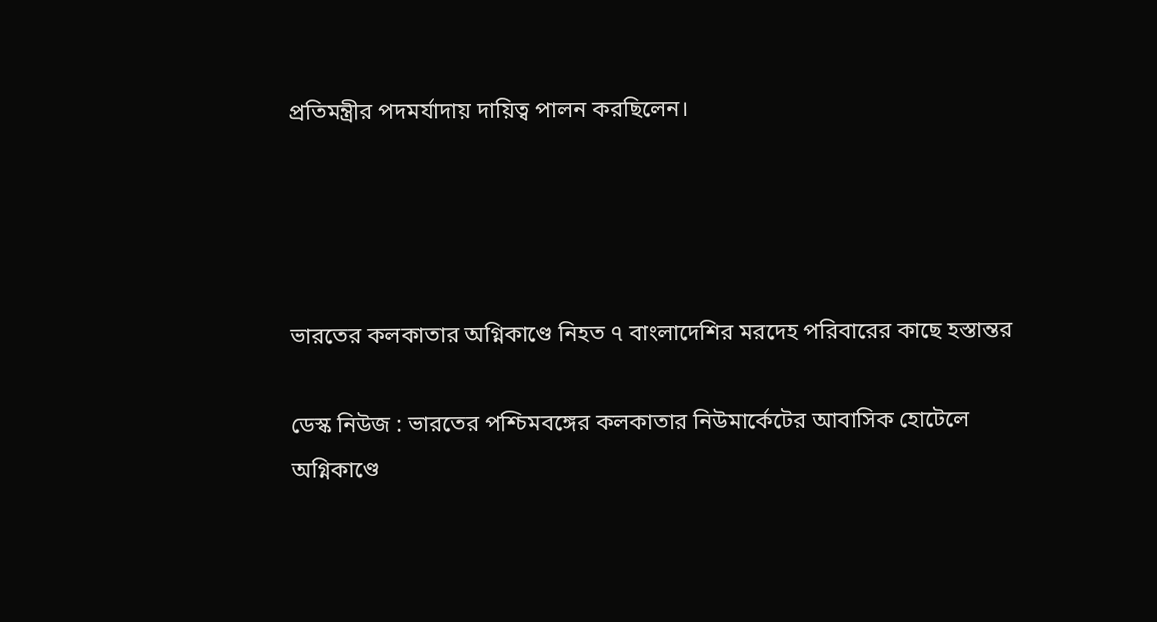প্রতিমন্ত্রীর পদমর্যাদায় দায়িত্ব পালন করছিলেন।




ভারতের কলকাতার অগ্নিকাণ্ডে নিহত ৭ বাংলাদেশির মরদেহ পরিবারের কাছে হস্তান্তর

ডেস্ক নিউজ : ভারতের পশ্চিমবঙ্গের কলকাতার নিউমার্কেটের আবাসিক হোটেলে অগ্নিকাণ্ডে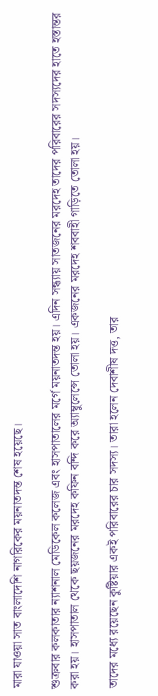মারা যাওয়া সাত বাংলাদেশি নাগরিকের ময়নাতদন্ত শেষ হয়েছে।

শুক্রবার কলকাতার ন্যাশনাল মেডিকেল কলেজ এবং হাসপাতালের মর্গে ময়নাতদন্ত হয়। এদিন সন্ধ্যায় সাতজনের মরদেহ তাদের পরিবারের সদস্যদের হাতে হস্তান্তর করা হয়। হাসপাতাল থেকে ছয়জনের মরদেহ কফিন বন্দি করে অ্যাম্বুলেন্সে তোলা হয়। একজনের মরদেহ শববাহী গাড়িতে তোলা হয়।

তাদের মধ্যে রয়েছেন কুষ্টিয়ার একই পরিবারের চার সদস্য। তারা হলেন দেবাশীষ দত্ত, তার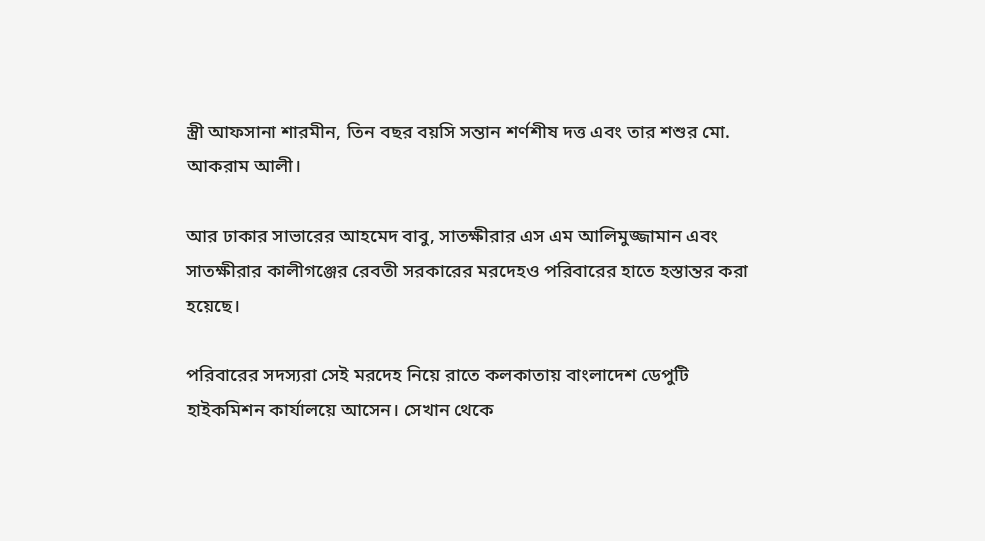স্ত্রী আফসানা শারমীন, তিন বছর বয়সি সন্তান শর্ণশীষ দত্ত এবং তার শশুর মো. আকরাম আলী।

আর ঢাকার সাভারের আহমেদ বাবু, সাতক্ষীরার এস এম আলিমুজ্জামান এবং সাতক্ষীরার কালীগঞ্জের রেবতী সরকারের মরদেহও পরিবারের হাতে হস্তান্তর করা হয়েছে।

পরিবারের সদস্যরা সেই মরদেহ নিয়ে রাতে কলকাতায় বাংলাদেশ ডেপুটি হাইকমিশন কার্যালয়ে আসেন। সেখান থেকে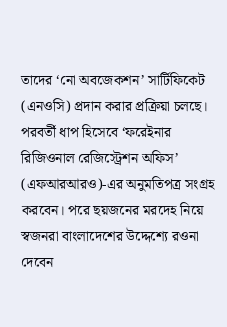তাদের ‌‘নো অবজেকশন’ সার্টিফিকেট (এনওসি) প্রদান করার প্রক্রিয়া চলছে। পরবর্তী ধাপ হিসেবে ‘ফরেইনার রিজিওনাল রেজিস্ট্রেশন অফিস’ (এফআরআরও)-এর অনুমতিপত্র সংগ্রহ করবেন। পরে ছয়জনের মরদেহ নিয়ে স্বজনরা বাংলাদেশের উদ্দেশ্যে রওনা দেবেন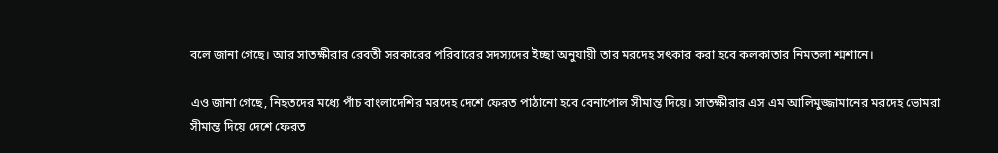বলে জানা গেছে। আর সাতক্ষীরার রেবতী সরকারের পরিবারের সদস্যদের ইচ্ছা অনুযায়ী তার মরদেহ সৎকার করা হবে কলকাতার নিমতলা শ্মশানে।

এও জানা গেছে, নিহতদের মধ্যে পাঁচ বাংলাদেশির মরদেহ দেশে ফেরত পাঠানো হবে বেনাপোল সীমান্ত দিয়ে। সাতক্ষীরার এস এম আলিমুজ্জামানের মরদেহ ভোমরা সীমান্ত দিয়ে দেশে ফেরত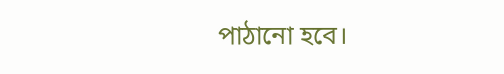পাঠানো হবে।